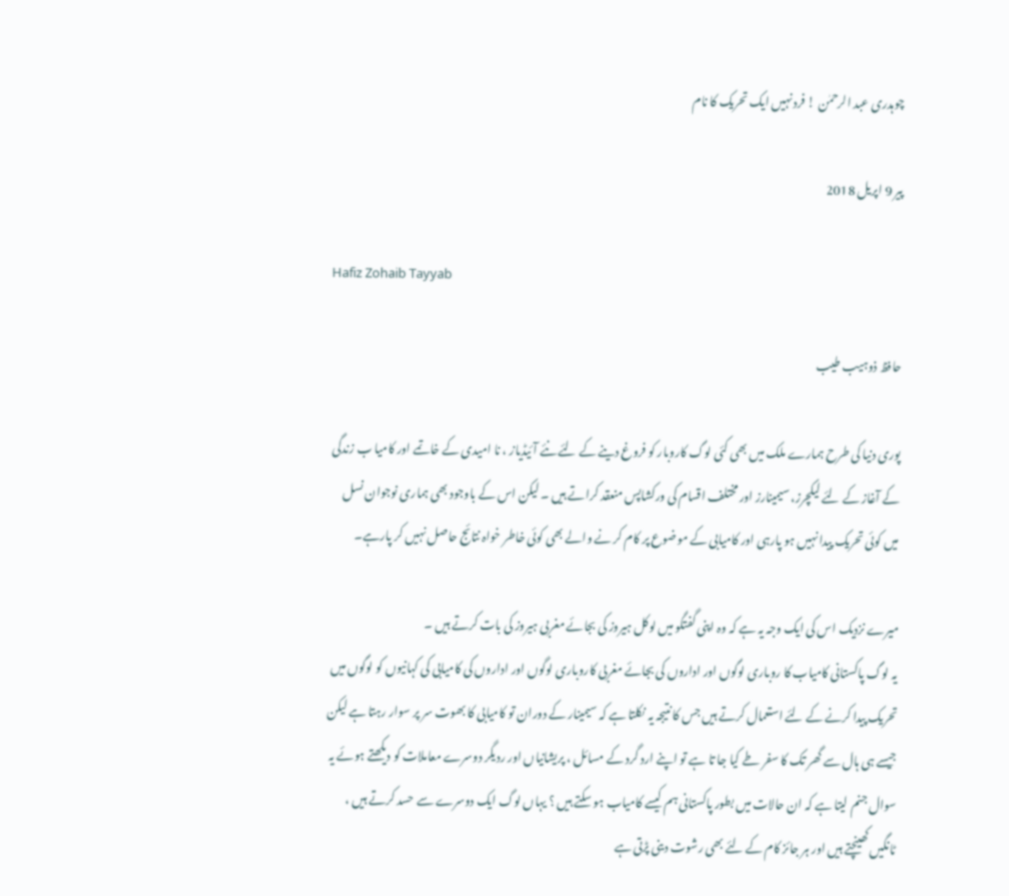چوہدری عبد الرحمٰن ! فرد نہیں ایک تحریک کا نام

پیر 9 اپریل 2018

Hafiz Zohaib Tayyab

حافظ ذوہیب طیب

پوری دنیا کی طرح ہمارے ملک میں بھی کئی لوگ کاروبار کو فروغ دینے کے لئے نئے آئیڈیاز ، نا امیدی کے خاتمے اور کامیا ب زندگی کے آغاز کے لئے لیکچرز، سیمینارز اور مختلف اقسام کی ورکشاپس منعقد کراتے ہیں ۔ لیکن اس کے باوجود بھی ہماری نوجوان نسل میں کوئی تحریک پیدا نہیں ہو پارہی اور کامیابی کے موضوع پر کام کر نے والے بھی کوئی خاطر خواہ نتائج حاصل نہیں کر پارہے۔

میرے نزدیک اس کی ایک وجہ یہ ہے کہ وہ اپنی گفتگو میں لوکل ہیروز کی بجائے مغربی ہیروز کی بات کرتے ہیں ۔
یہ لوگ پاکستانی کامیاب کا روباری لوگوں اور اداروں کی بجائے مغربی کاروباری لوگوں اور اداروں کی کامیابی کی کہانیوں کو لوگوں میں تحریک پیدا کرنے کے لئے استعمال کرتے ہیں جس کا نتیجہ یہ نکلتا ہے کہ سیمینار کے دوران تو کامیابی کا بھوت سر پر سوار رہتا ہے لیکن جیسے ہی ہال سے گھر تک کا سفر طے کیا جا تا ہے تو اپنے ارد گرد کے مسائل ، پریشانیاں اور ردیگر دوسرے معاملات کو دیکھتے ہوئے یہ سوال جنم لیتا ہے کہ ان حالات میں بطور پاکستانی ہم کیسے کامیاب ہو سکتے ہیں ؟ یہاں لوگ ایک دوسرے سے حسد کرتے ہیں ، ٹانگیں کھینچتے ہیں اور ہر جائز کام کے لئے بھی رشوت دینی پڑتی ہے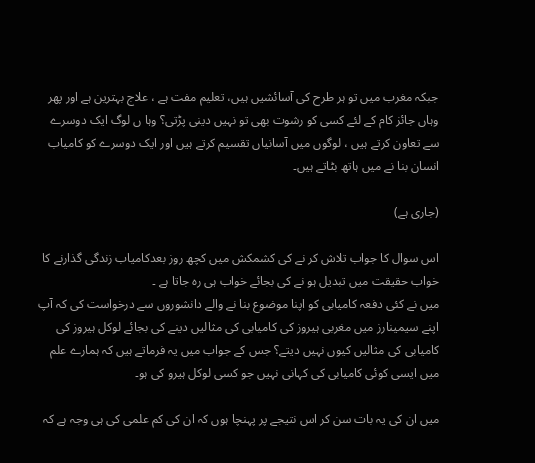جبکہ مغرب میں تو ہر طرح کی آسائشیں ہیں، تعلیم مفت ہے ، علاج بہترین ہے اور پھر وہاں جائز کام کے لئے کسی کو رشوت بھی تو نہیں دینی پڑتی؟ وہا ں لوگ ایک دوسرے سے تعاون کرتے ہیں ، لوگوں میں آسانیاں تقسیم کرتے ہیں اور ایک دوسرے کو کامیاب انسان بنا نے میں ہاتھ بٹاتے ہیں۔

(جاری ہے)

اس سوال کا جواب تلاش کر نے کی کشمکش میں کچھ روز بعدکامیاب زندگی گذارنے کا خواب حقیقت میں تبدیل ہو نے کی بجائے خواب ہی رہ جاتا ہے ۔
میں نے کئی دفعہ کامیابی کو اپنا موضوع بنا نے والے دانشوروں سے درخواست کی کہ آپ اپنے سیمینارز میں مغربی ہیروز کی کامیابی کی مثالیں دینے کی بجائے لوکل ہیروز کی کامیابی کی مثالیں کیوں نہیں دیتے؟ جس کے جواب میں یہ فرماتے ہیں کہ ہمارے علم میں ایسی کوئی کامیابی کی کہانی نہیں جو کسی لوکل ہیرو کی ہو۔

میں ان کی یہ بات سن کر اس نتیجے پر پہنچا ہوں کہ ان کی کم علمی کی ہی وجہ ہے کہ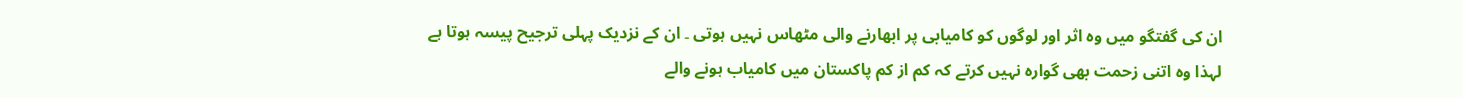ان کی گفتگو میں وہ اثر اور لوگوں کو کامیابی پر ابھارنے والی مٹھاس نہیں ہوتی ۔ ان کے نزدیک پہلی ترجیح پیسہ ہوتا ہے لہذا وہ اتنی زحمت بھی گوارہ نہیں کرتے کہ کم از کم پاکستان میں کامیاب ہونے والے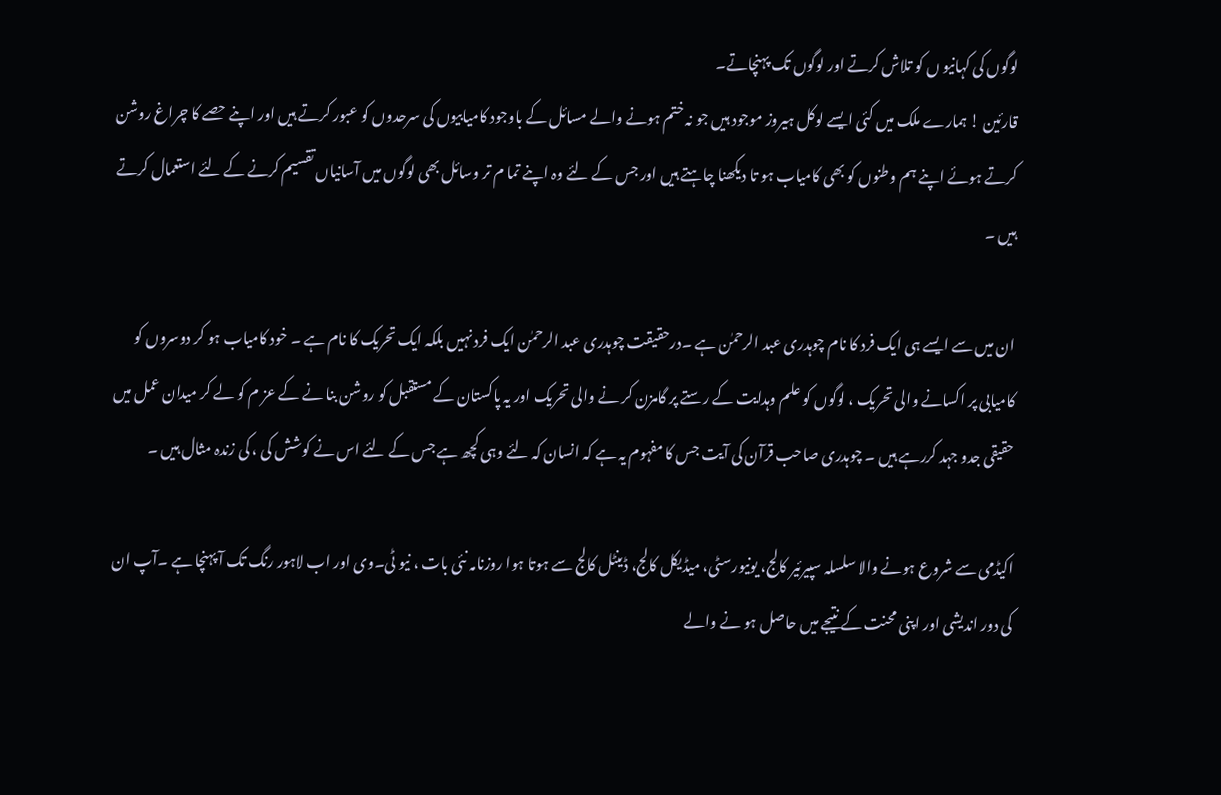لوگوں کی کہانیو ں کو تلاش کرتے اور لوگوں تک پہنچاتے۔
قارئین ! ہمارے ملک میں کئی ایسے لوکل ہیروز موجود ہیں جو نہ ختم ہونے والے مسائل کے باوجود کامیابیوں کی سرحدوں کو عبور کرتے ہیں اور اپنے حصے کا چراغ روشن کرتے ہوئے اپنے ہم وطنوں کو بھی کامیاب ہو تا دیکھنا چاہتے ہیں اور جس کے لئے وہ اپنے تما م تر وسائل بھی لوگوں میں آسانیاں تقسیم کرنے کے لئے استعمال کرتے ہیں ۔

ان میں سے ایسے ہی ایک فرد کا نام چوہدری عبد الرحمٰن ہے ۔درحقیقت چوہدری عبد الرحمٰن ایک فرد نہیں بلکہ ایک تحریک کا نام ہے ۔ خود کامیاب ہو کر دوسروں کو کامیابی پر اکسانے والی تحریک ، لوگوں کو علم وہدایت کے رستے پر گامزن کر نے والی تحریک اور یہ پاکستان کے مستقبل کو روشن بنا نے کے عز م کو لے کر میدان عمل میں حقیقی جدو جہد کررہے ہیں ۔ چوہدری صاحب قرآن کی آیت جس کا مفہوم یہ ہے کہ انسان کہ لئے وہی کچھ ہے جس کے لئے اس نے کوشش کی ، کی زندہ مثال ہیں ۔

اکیڈمی سے شروع ہونے والا سلسلہ سپیرئیر کالج، یونیورسٹی، میڈیکل کالج، ڈینٹل کالج سے ہوتا ہوا روزنامہ نئی بات ، نیو ٹی۔وی اور اب لاہور رنگ تک آ پہنچا ہے ۔آپ ان کی دور اندیشی اور اپنی محنت کے نتیجے میں حاصل ہو نے والے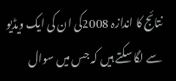نتائج کا اندازہ 2008کی ان کی ایک ویڈیو سے لگا سکتے ہیں کہ جس میں سوال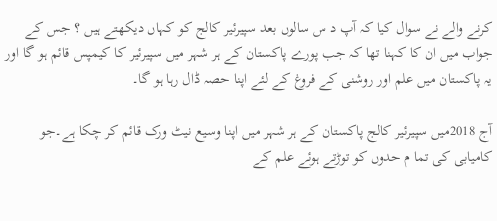کرنے والے نے سوال کیا کہ آپ د س سالوں بعد سپیرئیر کالج کو کہاں دیکھتے ہیں ؟ جس کے جواب میں ان کا کہنا تھا کہ جب پورے پاکستان کے ہر شہر میں سپیرئیر کا کیمپس قائم ہو گا اور یہ پاکستان میں علم اور روشنی کے فروغ کے لئے اپنا حصہ ڈال رہا ہو گا۔

آج 2018میں سپیرئیر کالج پاکستان کے ہر شہر میں اپنا وسیع نیٹ ورک قائم کر چکا ہے۔جو کامیابی کی تما م حدوں کو توڑتے ہوئے علم کے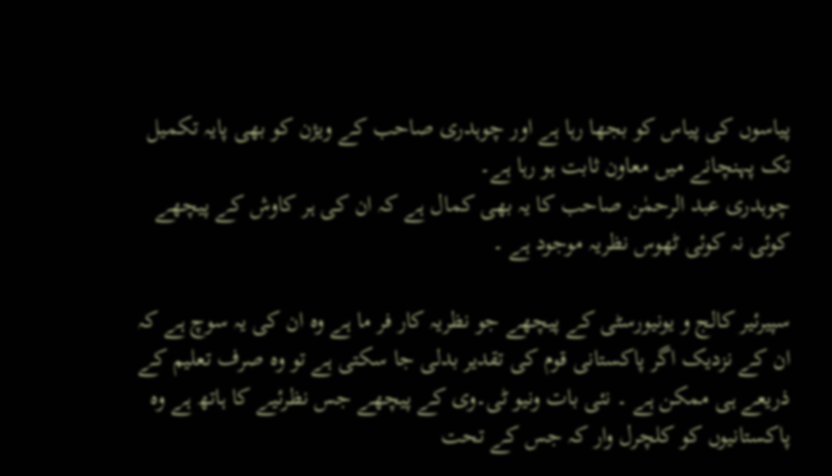پیاسوں کی پیاس کو بجھا رہا ہے اور چوہدری صاحب کے ویژن کو بھی پایہ تکمیل تک پہنچانے میں معاون ثابت ہو رہا ہے۔
چوہدری عبد الرحمٰن صاحب کا یہ بھی کمال ہے کہ ان کی ہر کاوش کے پیچھے کوئی نہ کوئی ٹھوس نظریہ موجود ہے ۔

سپیرئیر کالج و یونیورسٹی کے پیچھے جو نظریہ کار فر ما ہے وہ ان کی یہ سوچ ہے کہ ان کے نزدیک اگر پاکستانی قوم کی تقدیر بدلی جا سکتی ہے تو وہ صرف تعلیم کے ذریعے ہی ممکن ہے ۔ نئی بات ونیو ٹی۔وی کے پیچھے جس نظرئیے کا ہاتھ ہے وہ پاکستانیوں کو کلچرل وار کہ جس کے تحت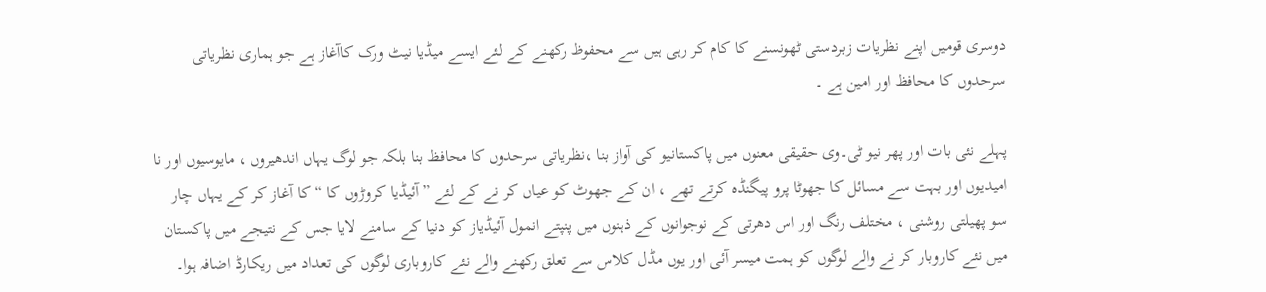دوسری قومیں اپنے نظریات زبردستی ٹھونسنے کا کام کر رہی ہیں سے محفوظ رکھنے کے لئے ایسے میڈیا نیٹ ورک کاآغاز ہے جو ہماری نظریاتی سرحدوں کا محافظ اور امین ہے ۔

پہلے نئی بات اور پھر نیو ٹی۔وی حقیقی معنوں میں پاکستانیو کی آواز بنا ،نظریاتی سرحدوں کا محافظ بنا بلکہ جو لوگ یہاں اندھیروں ، مایوسیوں اور نا امیدیوں اور بہت سے مسائل کا جھوٹا پرو پیگنڈہ کرتے تھے ، ان کے جھوٹ کو عیاں کر نے کے لئے ”آئیڈیا کروڑوں کا “کا آغاز کر کے یہاں چار سو پھیلتی روشنی ، مختلف رنگ اور اس دھرتی کے نوجوانوں کے ذہنوں میں پنپتے انمول آئیڈیاز کو دنیا کے سامنے لایا جس کے نتیجے میں پاکستان میں نئے کاروبار کر نے والے لوگوں کو ہمت میسر آئی اور یوں مڈل کلاس سے تعلق رکھنے والے نئے کاروباری لوگوں کی تعداد میں ریکارڈ اضافہ ہوا۔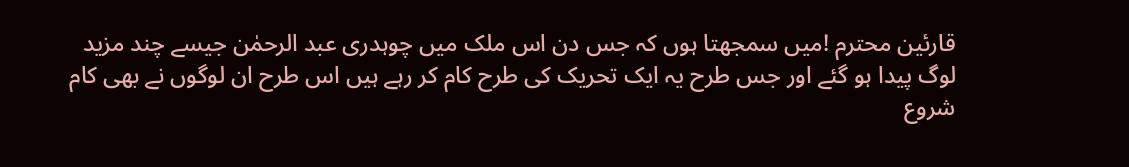قارئین محترم !میں سمجھتا ہوں کہ جس دن اس ملک میں چوہدری عبد الرحمٰن جیسے چند مزید لوگ پیدا ہو گئے اور جس طرح یہ ایک تحریک کی طرح کام کر رہے ہیں اس طرح ان لوگوں نے بھی کام شروع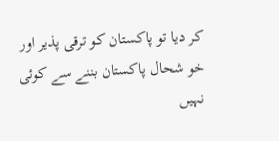کر دیا تو پاکستان کو ترقی پذیر اور خو شحال پاکستان بننے سے کوئی نہیں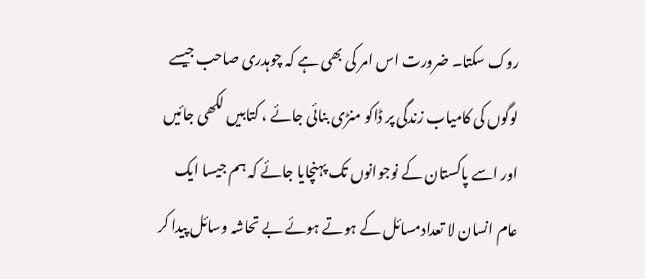روک سکتا۔ ضرورت اس امر کی بھی ہے کہ چوہدری صاحب جیسے لوگوں کی کامیاب زندگی پر ڈاکو منڑی بنائی جائے ، کتابیں لکھی جائیں اور اسے پاکستان کے نوجوانوں تک پہنچایا جائے کہ ہم جیسا ایک عام انسان لا تعدادمسائل کے ہوتے ہوئے بے تحاشہ وسائل پیدا کر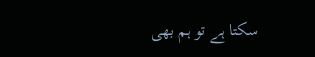سکتا ہے تو ہم بھی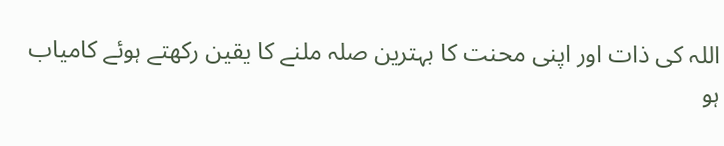اللہ کی ذات اور اپنی محنت کا بہترین صلہ ملنے کا یقین رکھتے ہوئے کامیاب ہو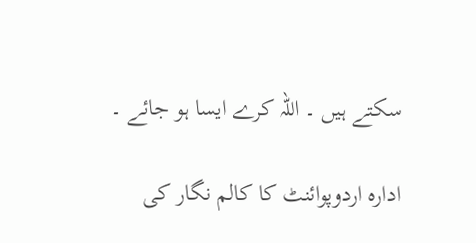سکتے ہیں ۔ اللہ کرے ایسا ہو جائے ۔

ادارہ اردوپوائنٹ کا کالم نگار کی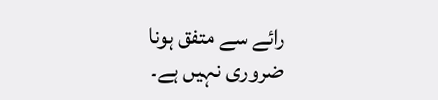رائے سے متفق ہونا ضروری نہیں ہے۔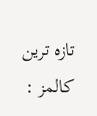تازہ ترین کالمز :